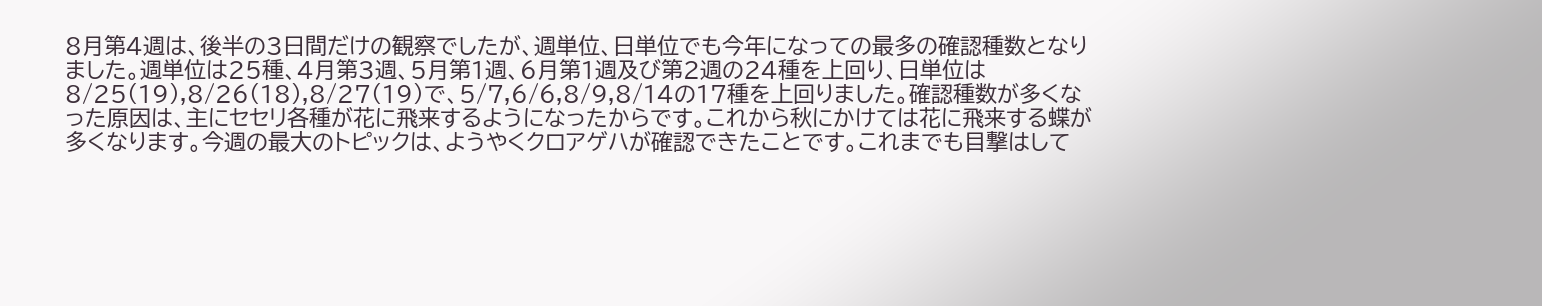8月第4週は、後半の3日間だけの観察でしたが、週単位、日単位でも今年になっての最多の確認種数となりました。週単位は25種、4月第3週、5月第1週、6月第1週及び第2週の24種を上回り、日単位は8/25(19),8/26(18),8/27(19)で、5/7,6/6,8/9,8/14の17種を上回りました。確認種数が多くなった原因は、主にセセリ各種が花に飛来するようになったからです。これから秋にかけては花に飛来する蝶が多くなります。今週の最大のトピックは、ようやくクロアゲハが確認できたことです。これまでも目撃はして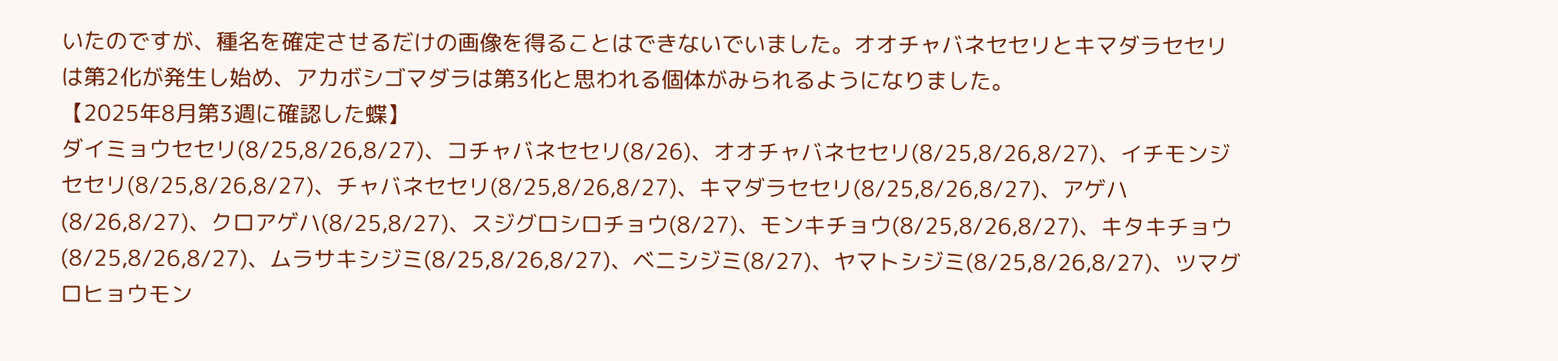いたのですが、種名を確定させるだけの画像を得ることはできないでいました。オオチャバネセセリとキマダラセセリは第2化が発生し始め、アカボシゴマダラは第3化と思われる個体がみられるようになりました。
【2025年8月第3週に確認した蝶】
ダイミョウセセリ(8/25,8/26,8/27)、コチャバネセセリ(8/26)、オオチャバネセセリ(8/25,8/26,8/27)、イチモンジセセリ(8/25,8/26,8/27)、チャバネセセリ(8/25,8/26,8/27)、キマダラセセリ(8/25,8/26,8/27)、アゲハ(8/26,8/27)、クロアゲハ(8/25,8/27)、スジグロシロチョウ(8/27)、モンキチョウ(8/25,8/26,8/27)、キタキチョウ(8/25,8/26,8/27)、ムラサキシジミ(8/25,8/26,8/27)、ベニシジミ(8/27)、ヤマトシジミ(8/25,8/26,8/27)、ツマグロヒョウモン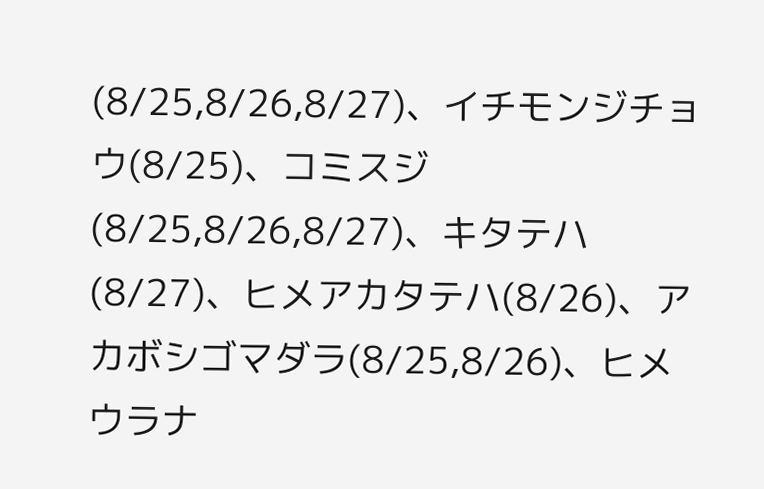(8/25,8/26,8/27)、イチモンジチョウ(8/25)、コミスジ(8/25,8/26,8/27)、キタテハ(8/27)、ヒメアカタテハ(8/26)、アカボシゴマダラ(8/25,8/26)、ヒメウラナ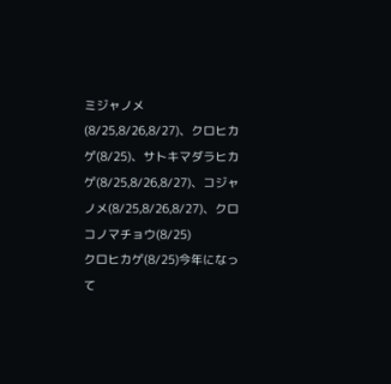ミジャノメ(8/25,8/26,8/27)、クロヒカゲ(8/25)、サトキマダラヒカゲ(8/25,8/26,8/27)、コジャノメ(8/25,8/26,8/27)、クロコノマチョウ(8/25)
クロヒカゲ(8/25)今年になって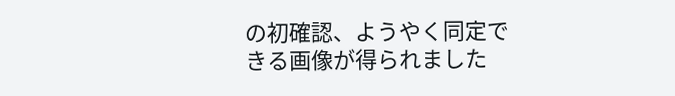の初確認、ようやく同定できる画像が得られました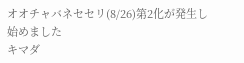オオチャバネセセリ(8/26)第2化が発生し始めました
キマダ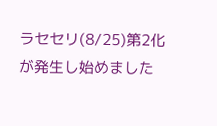ラセセリ(8/25)第2化が発生し始めました